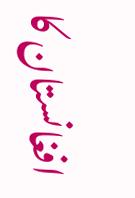افغانستان کا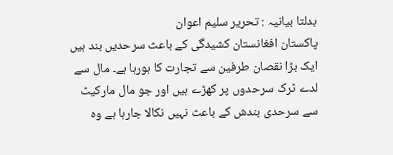بدلتا بیانیہ : تحریر سلیم اعوان
پاکستان افغانستان کشیدگی کے باعث سرحدیں بند ہیں ایک بڑا نقصان طرفین سے تجارت کا ہورہا ہے۔ مال سے لدے ٹرک سرحدوں پر کھڑے ہیں اور جو مال مارکیٹ سے سرحدی بندش کے باعث نہیں نکالا جارہا ہے وہ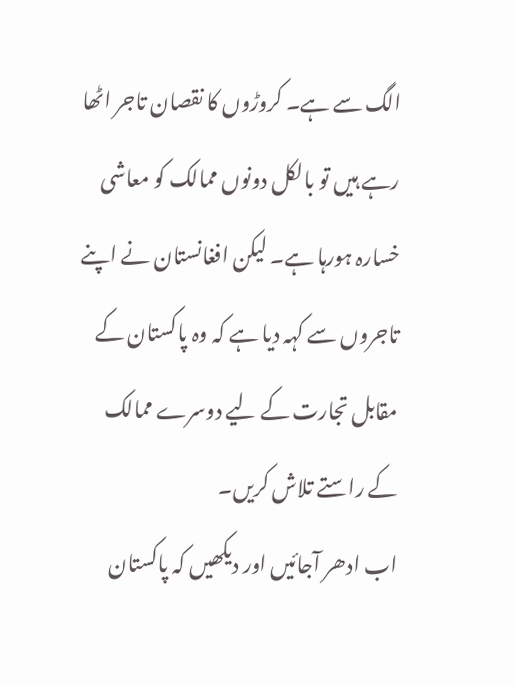الگ سے ہے۔ کروڑوں کا نقصان تاجر اٹھا رہے ہیں تو بالکل دونوں ممالک کو معاشی خسارہ ہورہا ہے۔ لیکن افغانستان نے اپنے تاجروں سے کہہ دیا ہے کہ وہ پاکستان کے مقابل تجارت کے لیے دوسرے ممالک کے راستے تلاش کریں۔
اب ادھر آجائیں اور دیکھیں کہ پاکستان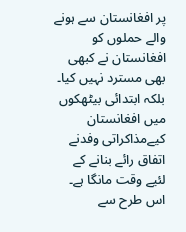پر افغانستان سے ہونے والے حملوں کو افغانستان نے کبھی بھی مسترد نہیں کیا۔ بلکہ ابتدائی بیٹھکوں میں افغانستان کیےمذاکراتی وفدنے اتفاق رائے بنانے کے لئیے وقت مانگا ہے۔ اس طرح سے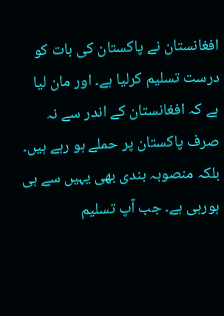افغانستان نے پاکستان کی بات کو درست تسلیم کرلیا ہے۔ اور مان لیا ہے کہ افغانستان کے اندر سے نہ صرف پاکستان پر حملے ہو رہے ہیں۔ بلکہ منصوبہ بندی بھی یہیں سے ہی ہورہی ہے۔ جب آپ تسلیم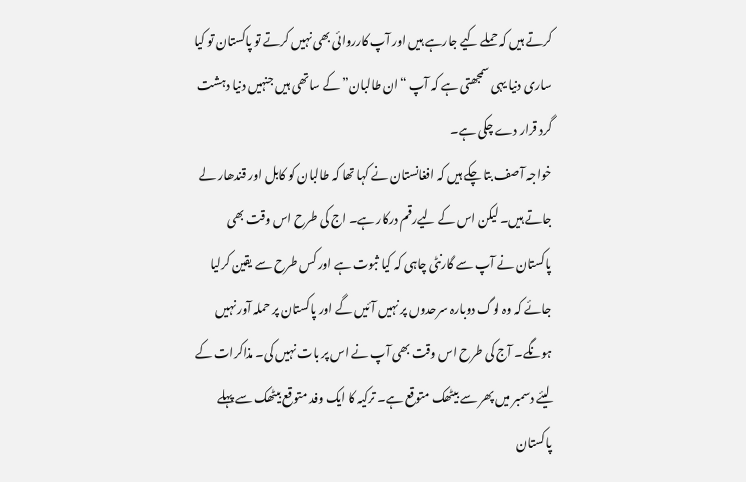کرتے ہیں کہ حملے کیے جارہے ہیں اور آپ کارروائی بھی نہیں کرتے تو پاکستان تو کیا ساری دنیا یہی سمجھتی ہے کہ آپ “ان طالبان” کے ساتھی ہیں جنہیں دنیا دہشت گرد قرار دے چکی ہے۔
خواجہ آصف بتا چکے ہیں کہ افغانستان نے کہا تھا کہ طالبان کو کابل اور قندھار لے جاتے ہیں۔ لیکن اس کے لیےرقم درکار ہے۔ اج کی طرح اس وقت بھی پاکستان نے آپ سے گارنٹی چاہی کہ کیا ثبوت ہے اور کس طرح سے یقین کرلیا جائے کہ وہ لوگ دوبارہ سرحدوں پر نہیں آئیں گے اور پاکستان پر حملہ آور نہیں ہونگے۔ آج کی طرح اس وقت بھی آپ نے اس پر بات نہیں کی۔ مذاکرات کے لیئے دسمبر میں پھر سے بیٹھک متوقع ہے۔ ترکیہ کا ایک وفد متوقع بیٹھک سے پہلے پاکستان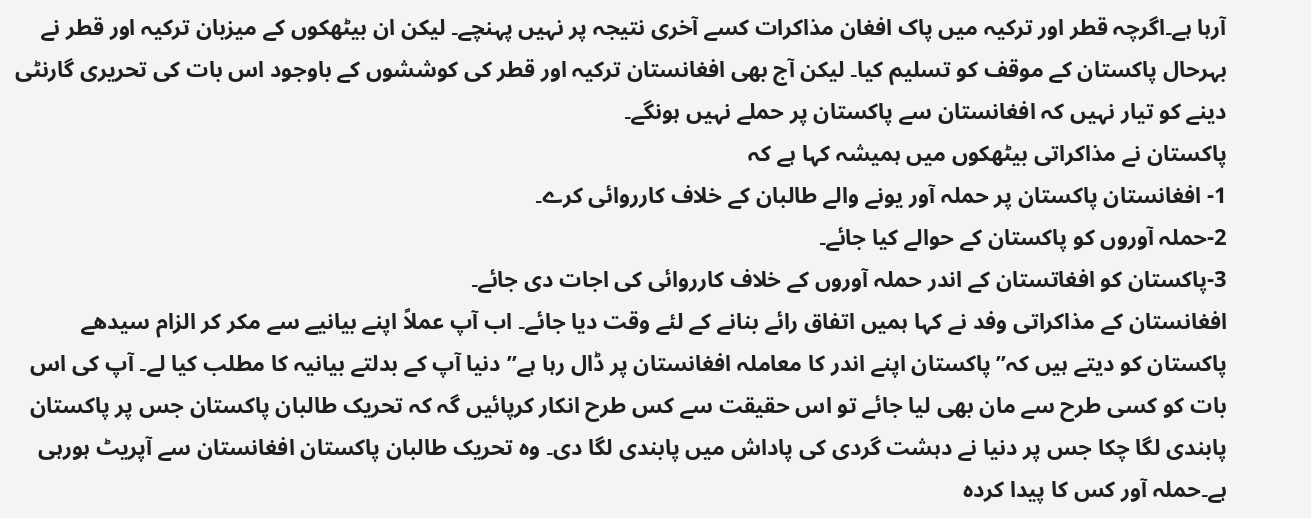آرہا ہے۔اگرچہ قطر اور ترکیہ میں پاک افغان مذاکرات کسے آخری نتیجہ پر نہیں پہنچے۔ لیکن ان بیٹھکوں کے میزبان ترکیہ اور قطر نے بہرحال پاکستان کے موقف کو تسلیم کیا۔ لیکن آج بھی افغانستان ترکیہ اور قطر کی کوششوں کے باوجود اس بات کی تحریری گارنٹی دینے کو تیار نہیں کہ افغانستان سے پاکستان پر حملے نہیں ہونگے۔
پاکستان نے مذاکراتی بیٹھکوں میں ہمیشہ کہا ہے کہ
1- افغانستان پاکستان پر حملہ آور یونے والے طالبان کے خلاف کارروائی کرے۔
2-حملہ آوروں کو پاکستان کے حوالے کیا جائے۔
3-پاکستان کو افغاتستان کے اندر حملہ آوروں کے خلاف کارروائی کی اجات دی جائے۔
افغانستان کے مذاکراتی وفد نے کہا ہمیں اتفاق رائے بنانے کے لئے وقت دیا جائے۔ اب آپ عملاً اپنے بیانیے سے مکر کر الزام سیدھے پاکستان کو دیتے ہیں کہ”پاکستان اپنے اندر کا معاملہ افغانستان پر ڈال رہا ہے”دنیا آپ کے بدلتے بیانیہ کا مطلب کیا لے۔ آپ کی اس بات کو کسی طرح سے مان بھی لیا جائے تو اس حقیقت سے کس طرح انکار کرپائیں گہ کہ تحریک طالبان پاکستان جس پر پاکستان پابندی لگا چکا جس پر دنیا نے دہشت گردی کی پاداش میں پابندی لگا دی۔ وہ تحریک طالبان پاکستان افغانستان سے آپریٹ ہورہی ہے۔حملہ آور کس کا پیدا کردہ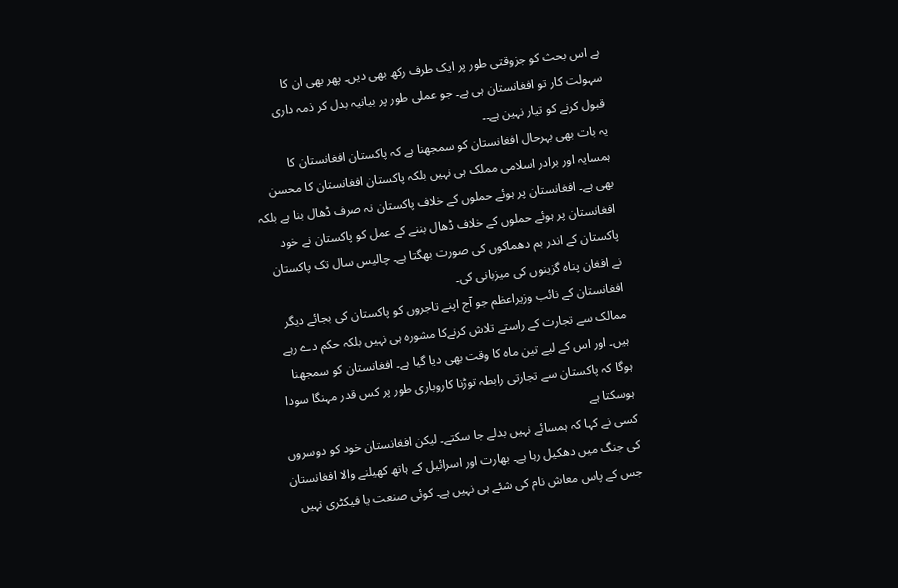ہے اس بحث کو جزوقتی طور پر ایک طرف رکھ بھی دیں۔ پھر بھی ان کا سہولت کار تو افغانستان ہی ہے۔ جو عملی طور پر بیانیہ بدل کر ذمہ داری قبول کرنے کو تیار نہین ہے۔۔
یہ بات بھی بہرحال افغانستان کو سمجھنا ہے کہ پاکستان افغانستان کا ہمسایہ اور برادر اسلامی مملک ہی نہیں بلکہ پاکستان افغانستان کا محسن بھی ہے۔ افغانستان پر ہوئے حملوں کے خلاف پاکستان نہ صرف ڈھال بنا ہے بلکہ افغانستان پر ہوئے حملوں کے خلاف ڈھال بننے کے عمل کو پاکستان نے خود پاکستان کے اندر بم دھماکوں کی صورت بھگتا ہے۔ چالیس سال تک پاکستان نے افغان پناہ گزینوں کی میزبانی کی۔
افغانستان کے نائب وزیراعظم جو آج اپنے تاجروں کو پاکستان کی بجائے دیگر ممالک سے تجارت کے راستے تلاش کرنےکا مشورہ ہی نہیں بلکہ حکم دے رہے ہیں۔ اور اس کے لیے تین ماہ کا وقت بھی دیا گیا ہے۔ افغانستان کو سمجھنا ہوگا کہ پاکستان سے تجارتی رابطہ توڑنا کاروباری طور پر کس قدر مہنگا سودا ہوسکتا ہے
کسی نے کہا کہ ہمسائے نہیں بدلے جا سکتے۔ لیکن افغانستان خود کو دوسروں کی جنگ میں دھکیل رہا ہے۔ بھارت اور اسرائیل کے ہاتھ کھیلنے والا افغانستان جس کے پاس معاش نام کی شئے ہی نہیں ہے۔ کوئی صنعت یا فیکٹری نہیں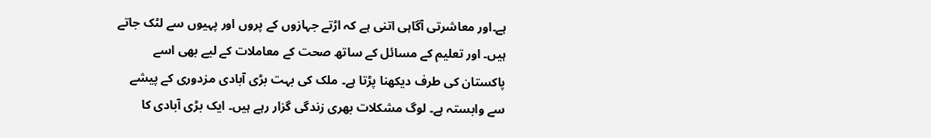ہے۔اور معاشرتی آگاہی اتنی ہے کہ اڑتے جہازوں کے پروں اور پہیوں سے لٹک جاتے ہیں۔ اور تعلیم کے مسائل کے ساتھ صحت کے معاملات کے لیے بھی اسے پاکستان کی طرف دیکھنا پڑتا ہے۔ ملک کی بہت بڑی آبادی مزدوری کے پیشے سے وابستہ ہے۔ لوگ مشکلات بھری زندگی گزار رہے ہیں۔ ایک بڑی آبادی کا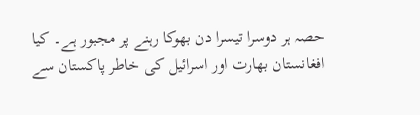حصہ ہر دوسرا تیسرا دن بھوکا رہنے پر مجبور ہے۔ کیا افغانستان بھارت اور اسرائیل کی خاطر پاکستان سے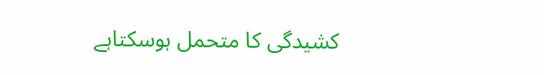کشیدگی کا متحمل ہوسکتاہے